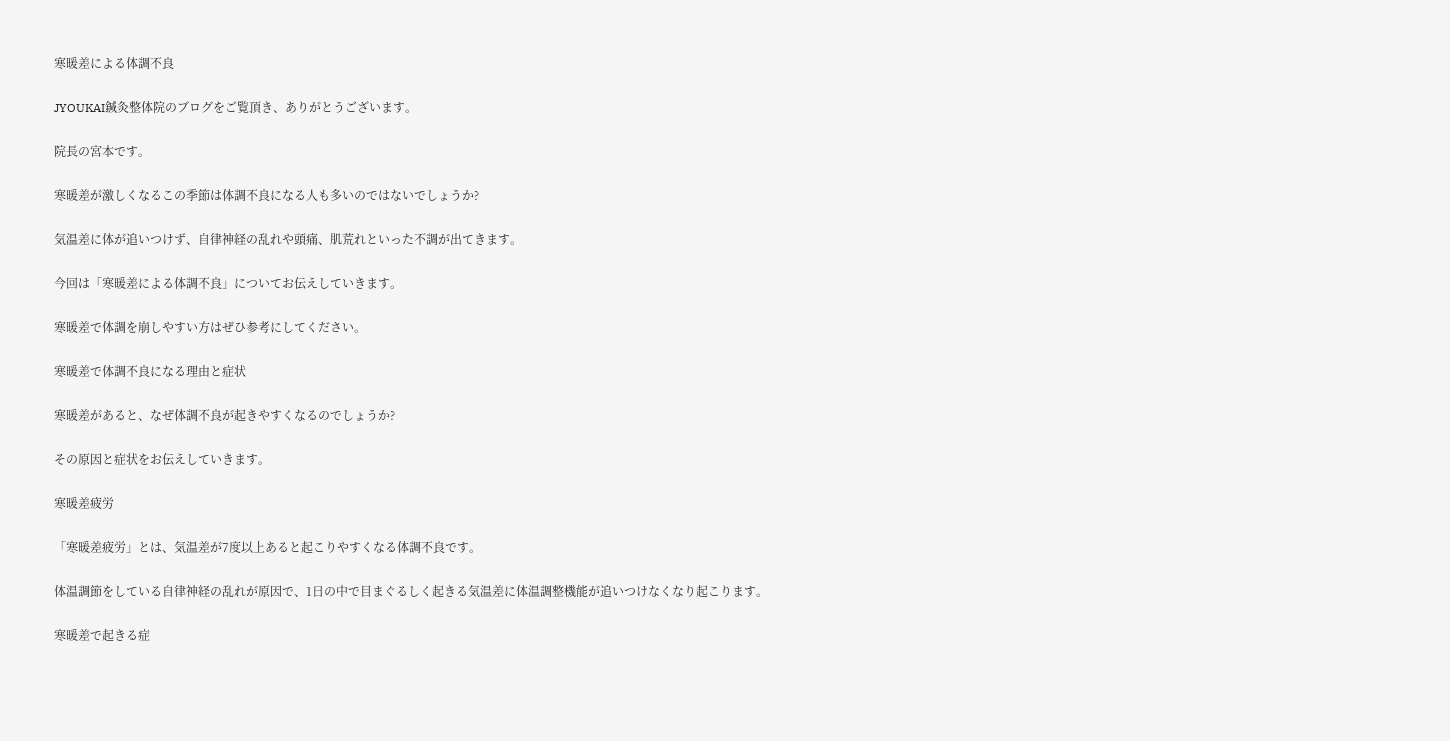寒暖差による体調不良

JYOUKAI鍼灸整体院のブログをご覧頂き、ありがとうございます。

院長の宮本です。

寒暖差が激しくなるこの季節は体調不良になる人も多いのではないでしょうか?

気温差に体が追いつけず、自律神経の乱れや頭痛、肌荒れといった不調が出てきます。

今回は「寒暖差による体調不良」についてお伝えしていきます。

寒暖差で体調を崩しやすい方はぜひ参考にしてください。

寒暖差で体調不良になる理由と症状

寒暖差があると、なぜ体調不良が起きやすくなるのでしょうか?

その原因と症状をお伝えしていきます。

寒暖差疲労

「寒暖差疲労」とは、気温差が7度以上あると起こりやすくなる体調不良です。

体温調節をしている自律神経の乱れが原因で、1日の中で目まぐるしく起きる気温差に体温調整機能が追いつけなくなり起こります。

寒暖差で起きる症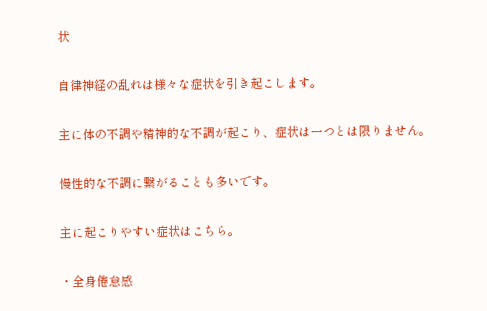状

自律神経の乱れは様々な症状を引き起こします。

主に体の不調や精神的な不調が起こり、症状は一つとは限りません。

慢性的な不調に繋がることも多いです。

主に起こりやすい症状はこちら。

・全身倦怠感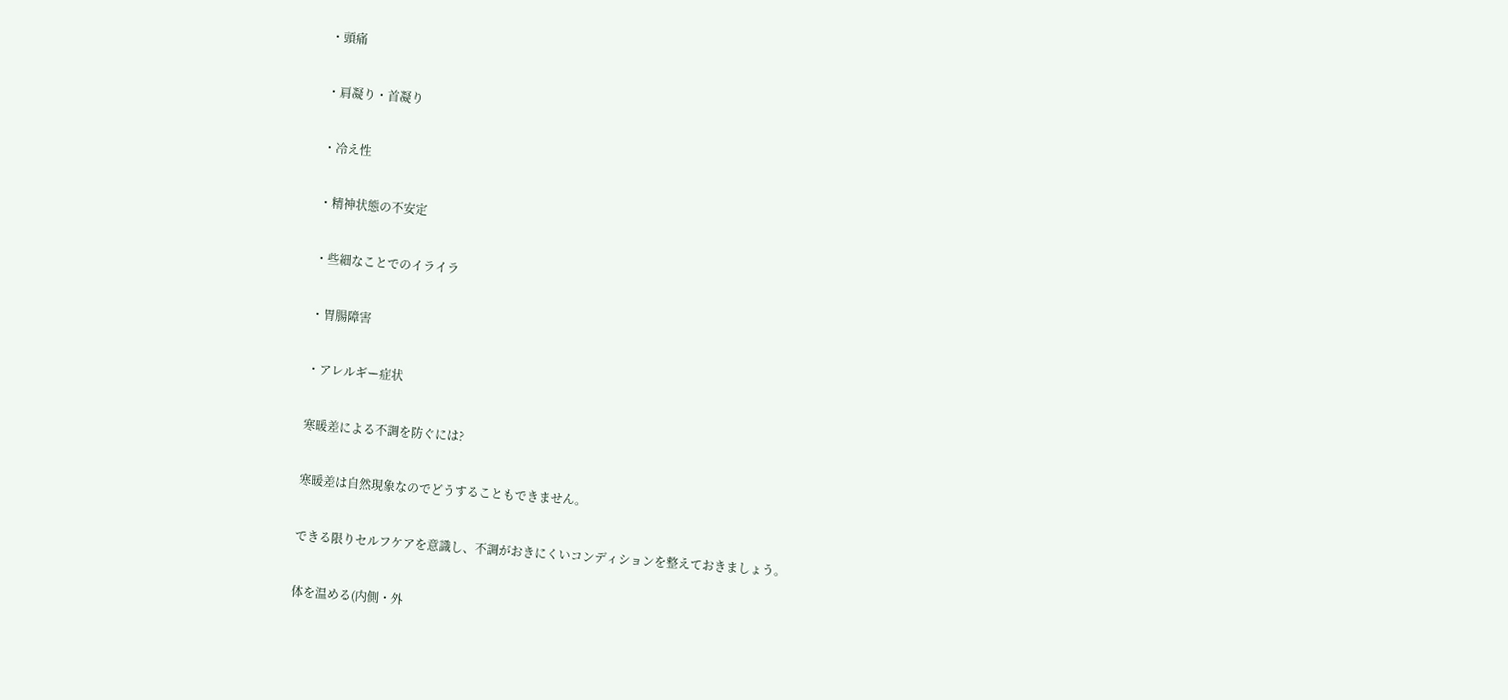・頭痛

・肩凝り・首凝り

・冷え性

・精神状態の不安定

・些細なことでのイライラ

・胃腸障害

・アレルギー症状

寒暖差による不調を防ぐには?

寒暖差は自然現象なのでどうすることもできません。

できる限りセルフケアを意識し、不調がおきにくいコンディションを整えておきましょう。

体を温める(内側・外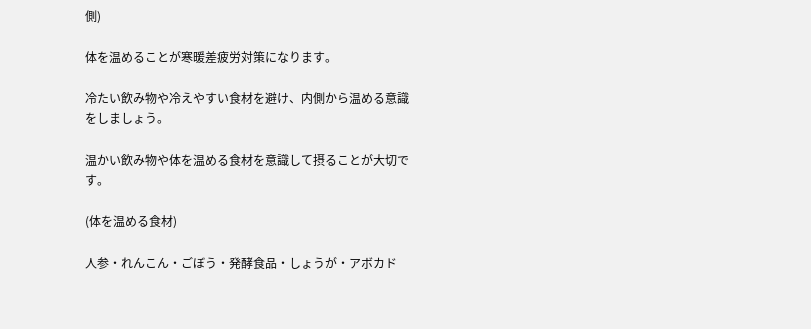側)

体を温めることが寒暖差疲労対策になります。

冷たい飲み物や冷えやすい食材を避け、内側から温める意識をしましょう。

温かい飲み物や体を温める食材を意識して摂ることが大切です。

(体を温める食材)

人参・れんこん・ごぼう・発酵食品・しょうが・アボカド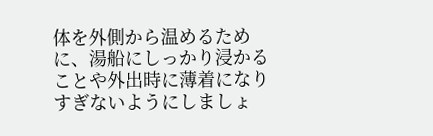体を外側から温めるために、湯船にしっかり浸かることや外出時に薄着になりすぎないようにしましょ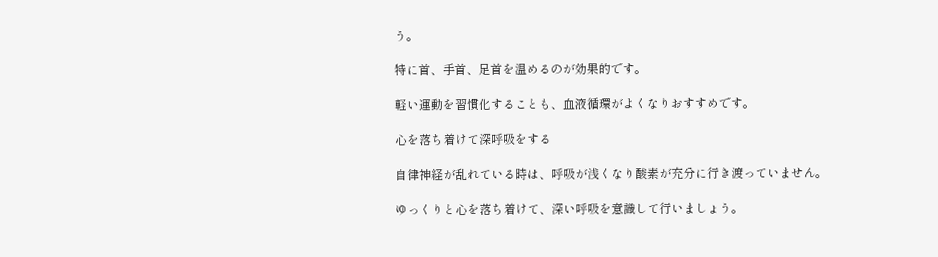う。

特に首、手首、足首を温めるのが効果的です。

軽い運動を習慣化することも、血液循環がよくなりおすすめです。

心を落ち着けて深呼吸をする

自律神経が乱れている時は、呼吸が浅くなり酸素が充分に行き渡っていません。

ゆっくりと心を落ち着けて、深い呼吸を意識して行いましょう。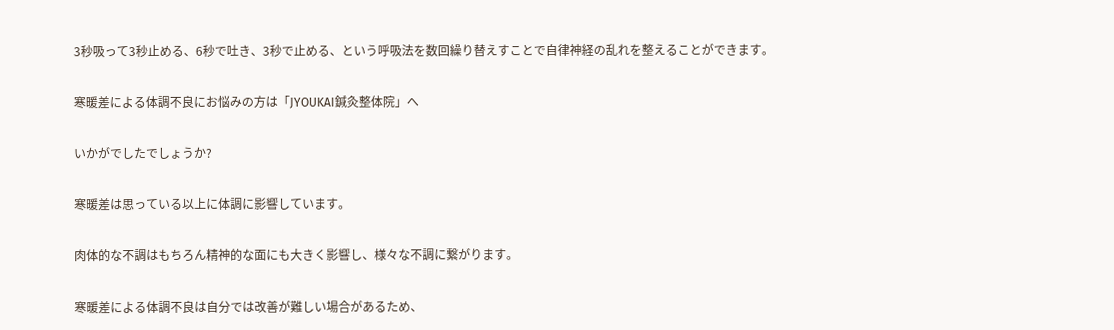3秒吸って3秒止める、6秒で吐き、3秒で止める、という呼吸法を数回繰り替えすことで自律神経の乱れを整えることができます。

寒暖差による体調不良にお悩みの方は「JYOUKAI鍼灸整体院」へ

いかがでしたでしょうか?

寒暖差は思っている以上に体調に影響しています。

肉体的な不調はもちろん精神的な面にも大きく影響し、様々な不調に繋がります。

寒暖差による体調不良は自分では改善が難しい場合があるため、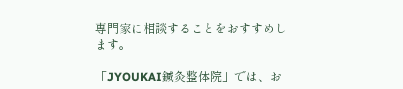専門家に相談することをおすすめします。

「JYOUKAI鍼灸整体院」では、お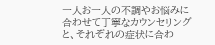一人お一人の不調やお悩みに合わせて丁寧なカウンセリングと、それぞれの症状に合わ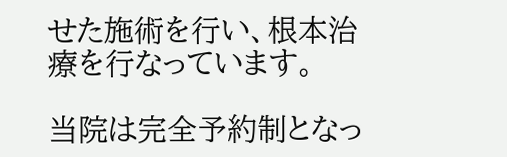せた施術を行い、根本治療を行なっています。

当院は完全予約制となっ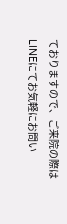ておりますので、ご来院の際はLINEにてお気軽にお問い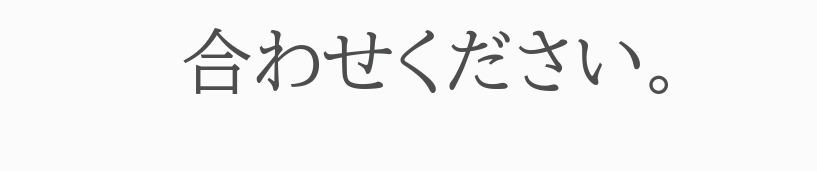合わせください。